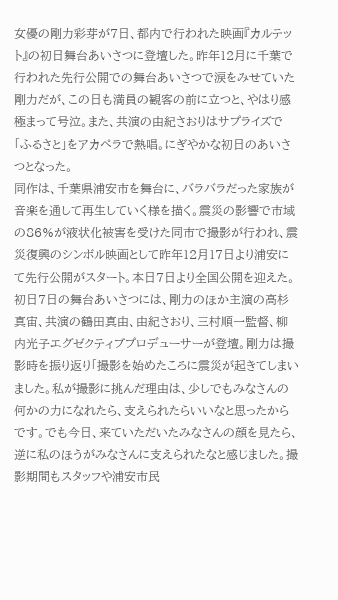女優の剛力彩芽が7日、都内で行われた映画『カルテット』の初日舞台あいさつに登壇した。昨年12月に千葉で行われた先行公開での舞台あいさつで涙をみせていた剛力だが、この日も満員の観客の前に立つと、やはり感極まって号泣。また、共演の由紀さおりはサプライズで「ふるさと」をアカペラで熱唱。にぎやかな初日のあいさつとなった。
同作は、千葉県浦安市を舞台に、バラバラだった家族が音楽を通して再生していく様を描く。震災の影響で市域の86%が液状化被害を受けた同市で撮影が行われ、震災復興のシンボル映画として昨年12月17日より浦安にて先行公開がスタート。本日7日より全国公開を迎えた。
初日7日の舞台あいさつには、剛力のほか主演の高杉真宙、共演の鶴田真由、由紀さおり、三村順一監督、柳内光子エグゼクティブプロデューサーが登壇。剛力は撮影時を振り返り「撮影を始めたころに震災が起きてしまいました。私が撮影に挑んだ理由は、少しでもみなさんの何かの力になれたら、支えられたらいいなと思ったからです。でも今日、来ていただいたみなさんの顔を見たら、逆に私のほうがみなさんに支えられたなと感じました。撮影期間もスタッフや浦安市民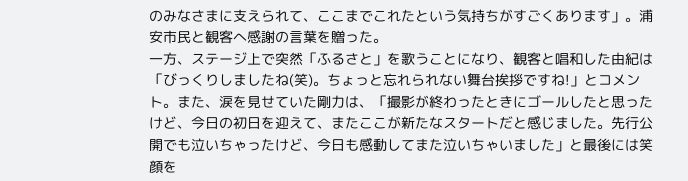のみなさまに支えられて、ここまでこれたという気持ちがすごくあります」。浦安市民と観客へ感謝の言葉を贈った。
一方、ステージ上で突然「ふるさと」を歌うことになり、観客と唱和した由紀は「びっくりしましたね(笑)。ちょっと忘れられない舞台挨拶ですね!」とコメント。また、涙を見せていた剛力は、「撮影が終わったときにゴールしたと思ったけど、今日の初日を迎えて、またここが新たなスタートだと感じました。先行公開でも泣いちゃったけど、今日も感動してまた泣いちゃいました」と最後には笑顔を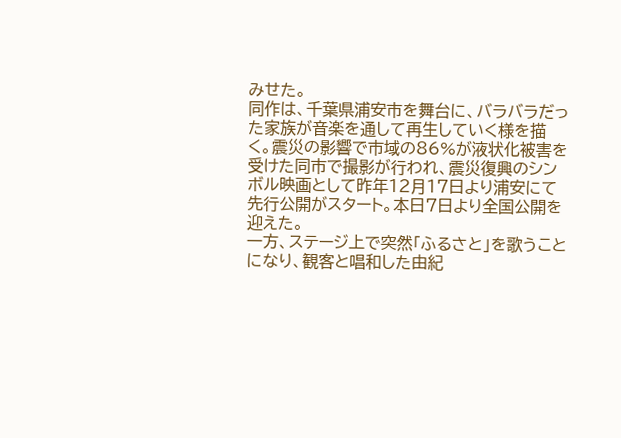みせた。
同作は、千葉県浦安市を舞台に、バラバラだった家族が音楽を通して再生していく様を描く。震災の影響で市域の86%が液状化被害を受けた同市で撮影が行われ、震災復興のシンボル映画として昨年12月17日より浦安にて先行公開がスタート。本日7日より全国公開を迎えた。
一方、ステージ上で突然「ふるさと」を歌うことになり、観客と唱和した由紀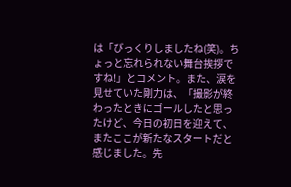は「びっくりしましたね(笑)。ちょっと忘れられない舞台挨拶ですね!」とコメント。また、涙を見せていた剛力は、「撮影が終わったときにゴールしたと思ったけど、今日の初日を迎えて、またここが新たなスタートだと感じました。先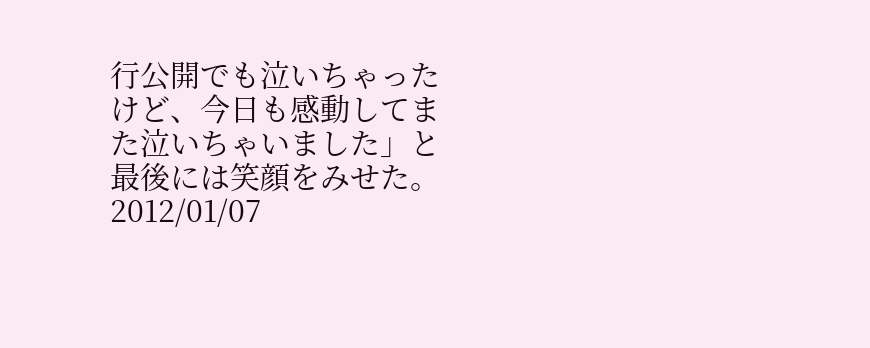行公開でも泣いちゃったけど、今日も感動してまた泣いちゃいました」と最後には笑顔をみせた。
2012/01/07